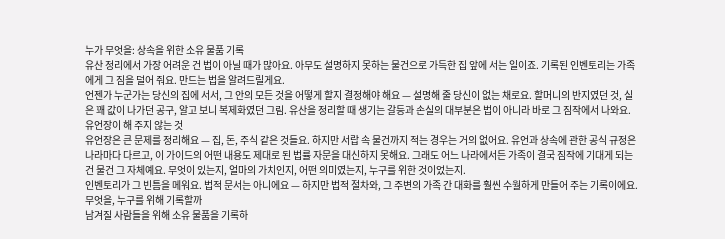누가 무엇을: 상속을 위한 소유 물품 기록
유산 정리에서 가장 어려운 건 법이 아닐 때가 많아요. 아무도 설명하지 못하는 물건으로 가득한 집 앞에 서는 일이죠. 기록된 인벤토리는 가족에게 그 짐을 덜어 줘요. 만드는 법을 알려드릴게요.
언젠가 누군가는 당신의 집에 서서, 그 안의 모든 것을 어떻게 할지 결정해야 해요 — 설명해 줄 당신이 없는 채로요. 할머니의 반지였던 것, 실은 꽤 값이 나가던 공구, 알고 보니 복제화였던 그림. 유산을 정리할 때 생기는 갈등과 손실의 대부분은 법이 아니라 바로 그 짐작에서 나와요.
유언장이 해 주지 않는 것
유언장은 큰 문제를 정리해요 — 집, 돈, 주식 같은 것들요. 하지만 서랍 속 물건까지 적는 경우는 거의 없어요. 유언과 상속에 관한 공식 규정은 나라마다 다르고, 이 가이드의 어떤 내용도 제대로 된 법률 자문을 대신하지 못해요. 그래도 어느 나라에서든 가족이 결국 짐작에 기대게 되는 건 물건 그 자체예요. 무엇이 있는지, 얼마의 가치인지, 어떤 의미였는지, 누구를 위한 것이었는지.
인벤토리가 그 빈틈을 메워요. 법적 문서는 아니에요 — 하지만 법적 절차와, 그 주변의 가족 간 대화를 훨씬 수월하게 만들어 주는 기록이에요.
무엇을, 누구를 위해 기록할까
남겨질 사람들을 위해 소유 물품을 기록하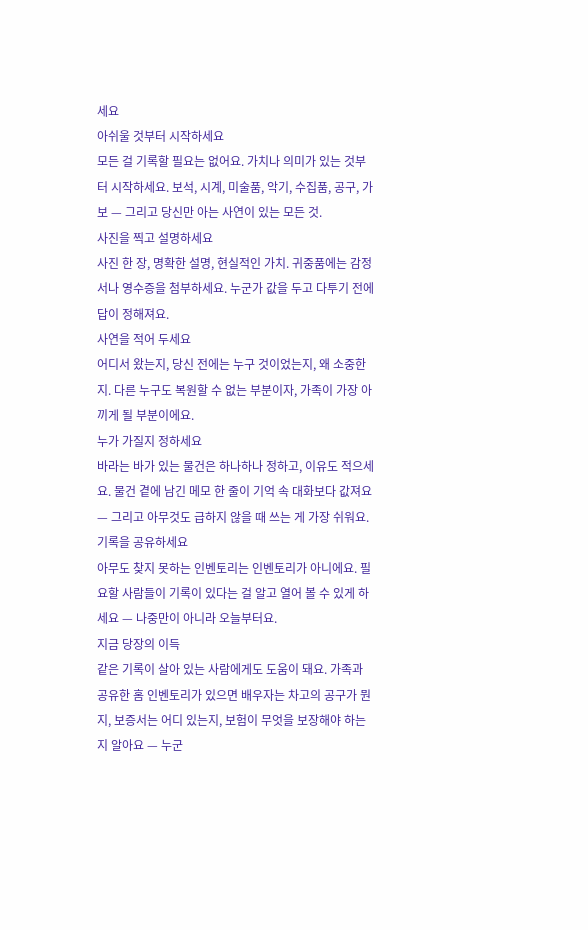세요
아쉬울 것부터 시작하세요
모든 걸 기록할 필요는 없어요. 가치나 의미가 있는 것부터 시작하세요. 보석, 시계, 미술품, 악기, 수집품, 공구, 가보 — 그리고 당신만 아는 사연이 있는 모든 것.
사진을 찍고 설명하세요
사진 한 장, 명확한 설명, 현실적인 가치. 귀중품에는 감정서나 영수증을 첨부하세요. 누군가 값을 두고 다투기 전에 답이 정해져요.
사연을 적어 두세요
어디서 왔는지, 당신 전에는 누구 것이었는지, 왜 소중한지. 다른 누구도 복원할 수 없는 부분이자, 가족이 가장 아끼게 될 부분이에요.
누가 가질지 정하세요
바라는 바가 있는 물건은 하나하나 정하고, 이유도 적으세요. 물건 곁에 남긴 메모 한 줄이 기억 속 대화보다 값져요 — 그리고 아무것도 급하지 않을 때 쓰는 게 가장 쉬워요.
기록을 공유하세요
아무도 찾지 못하는 인벤토리는 인벤토리가 아니에요. 필요할 사람들이 기록이 있다는 걸 알고 열어 볼 수 있게 하세요 — 나중만이 아니라 오늘부터요.
지금 당장의 이득
같은 기록이 살아 있는 사람에게도 도움이 돼요. 가족과 공유한 홈 인벤토리가 있으면 배우자는 차고의 공구가 뭔지, 보증서는 어디 있는지, 보험이 무엇을 보장해야 하는지 알아요 — 누군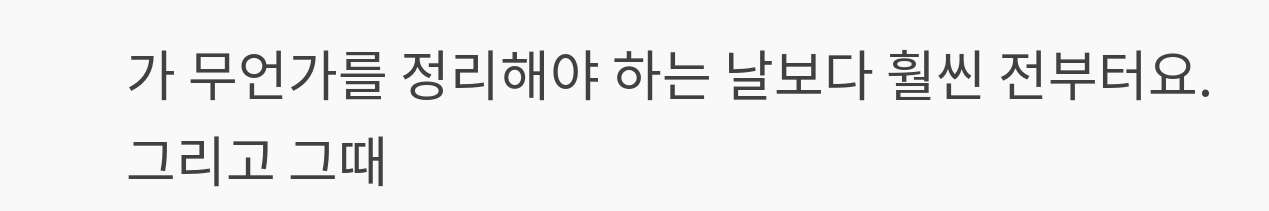가 무언가를 정리해야 하는 날보다 훨씬 전부터요. 그리고 그때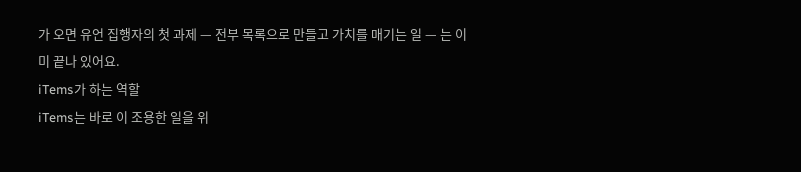가 오면 유언 집행자의 첫 과제 — 전부 목록으로 만들고 가치를 매기는 일 — 는 이미 끝나 있어요.
iTems가 하는 역할
iTems는 바로 이 조용한 일을 위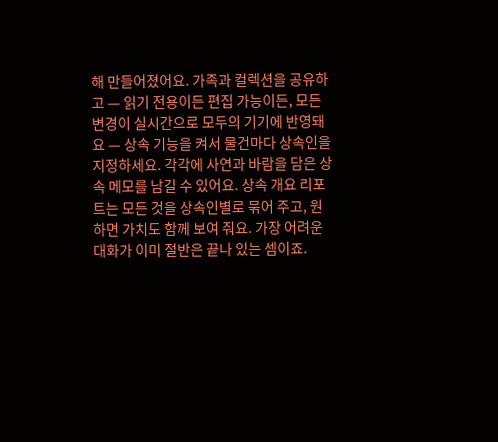해 만들어졌어요. 가족과 컬렉션을 공유하고 — 읽기 전용이든 편집 가능이든, 모든 변경이 실시간으로 모두의 기기에 반영돼요 — 상속 기능을 켜서 물건마다 상속인을 지정하세요. 각각에 사연과 바람을 담은 상속 메모를 남길 수 있어요. 상속 개요 리포트는 모든 것을 상속인별로 묶어 주고, 원하면 가치도 함께 보여 줘요. 가장 어려운 대화가 이미 절반은 끝나 있는 셈이죠.